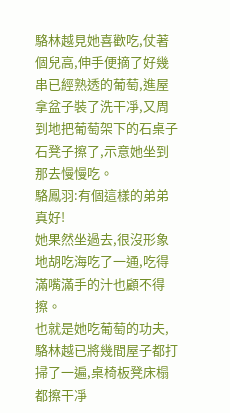駱林越見她喜歡吃,仗著個兒高,伸手便摘了好幾串已經熟透的葡萄,進屋拿盆子裝了洗干凈,又周到地把葡萄架下的石桌子石凳子擦了,示意她坐到那去慢慢吃。
駱鳳羽:有個這樣的弟弟真好!
她果然坐過去,很沒形象地胡吃海吃了一通,吃得滿嘴滿手的汁也顧不得擦。
也就是她吃葡萄的功夫,駱林越已將幾間屋子都打掃了一遍,桌椅板凳床榻都擦干凈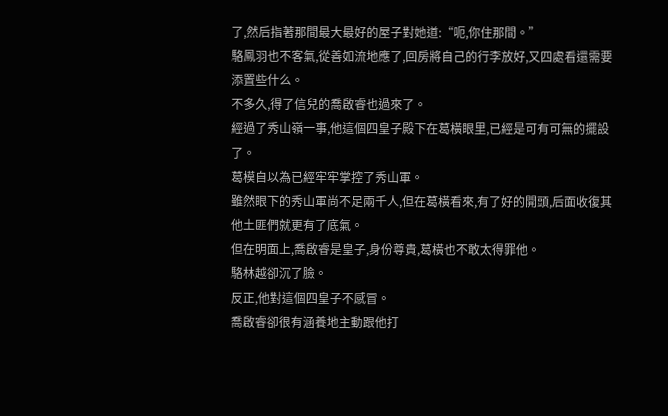了,然后指著那間最大最好的屋子對她道:“呃,你住那間。”
駱鳳羽也不客氣,從善如流地應了,回房將自己的行李放好,又四處看還需要添置些什么。
不多久,得了信兒的喬啟睿也過來了。
經過了秀山嶺一事,他這個四皇子殿下在葛橫眼里,已經是可有可無的擺設了。
葛模自以為已經牢牢掌控了秀山軍。
雖然眼下的秀山軍尚不足兩千人,但在葛橫看來,有了好的開頭,后面收復其他土匪們就更有了底氣。
但在明面上,喬啟睿是皇子,身份尊貴,葛橫也不敢太得罪他。
駱林越卻沉了臉。
反正,他對這個四皇子不感冒。
喬啟睿卻很有涵養地主動跟他打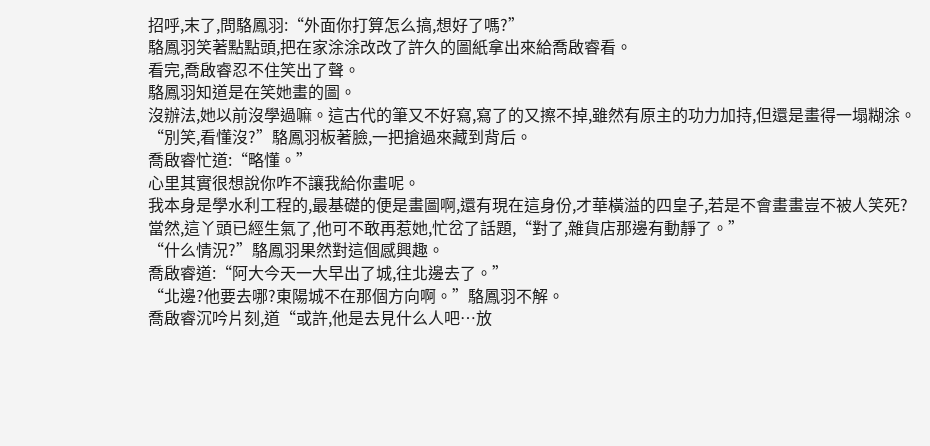招呼,末了,問駱鳳羽:“外面你打算怎么搞,想好了嗎?”
駱鳳羽笑著點點頭,把在家涂涂改改了許久的圖紙拿出來給喬啟睿看。
看完,喬啟睿忍不住笑出了聲。
駱鳳羽知道是在笑她畫的圖。
沒辦法,她以前沒學過嘛。這古代的筆又不好寫,寫了的又擦不掉,雖然有原主的功力加持,但還是畫得一塌糊涂。
“別笑,看懂沒?”駱鳳羽板著臉,一把搶過來藏到背后。
喬啟睿忙道:“略懂。”
心里其實很想說你咋不讓我給你畫呢。
我本身是學水利工程的,最基礎的便是畫圖啊,還有現在這身份,才華橫溢的四皇子,若是不會畫畫豈不被人笑死?
當然,這丫頭已經生氣了,他可不敢再惹她,忙岔了話題,“對了,雜貨店那邊有動靜了。”
“什么情況?”駱鳳羽果然對這個感興趣。
喬啟睿道:“阿大今天一大早出了城,往北邊去了。”
“北邊?他要去哪?東陽城不在那個方向啊。”駱鳳羽不解。
喬啟睿沉吟片刻,道“或許,他是去見什么人吧…放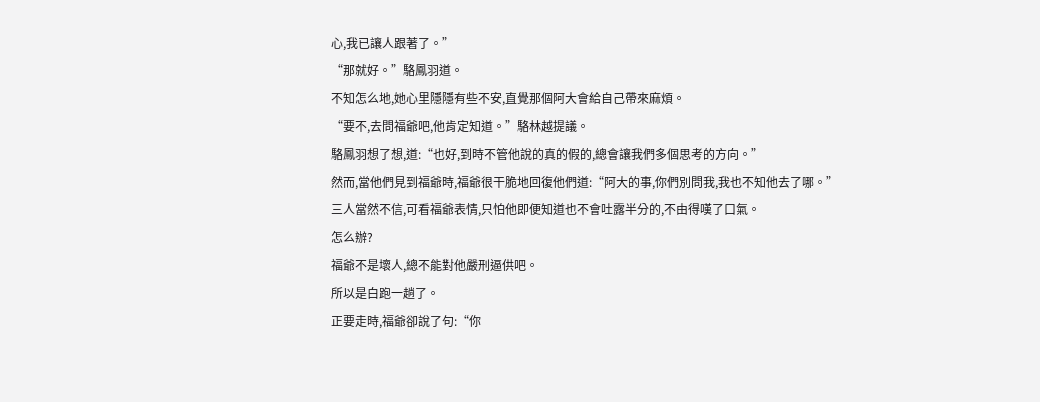心,我已讓人跟著了。”
“那就好。”駱鳳羽道。
不知怎么地,她心里隱隱有些不安,直覺那個阿大會給自己帶來麻煩。
“要不,去問福爺吧,他肯定知道。”駱林越提議。
駱鳳羽想了想,道:“也好,到時不管他說的真的假的,總會讓我們多個思考的方向。”
然而,當他們見到福爺時,福爺很干脆地回復他們道:“阿大的事,你們別問我,我也不知他去了哪。”
三人當然不信,可看福爺表情,只怕他即便知道也不會吐露半分的,不由得嘆了口氣。
怎么辦?
福爺不是壞人,總不能對他嚴刑逼供吧。
所以是白跑一趟了。
正要走時,福爺卻說了句:“你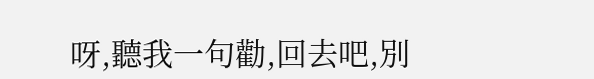呀,聽我一句勸,回去吧,別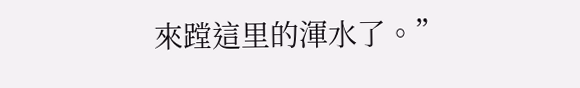來蹚這里的渾水了。”